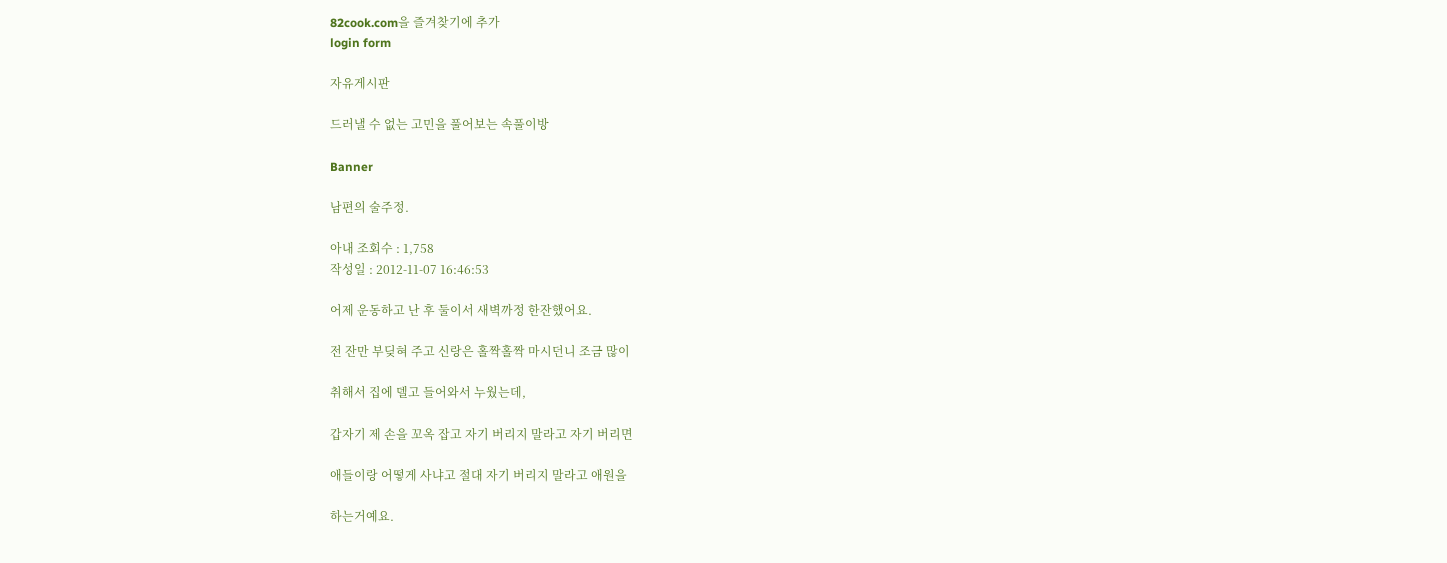82cook.com을 즐겨찾기에 추가
login form

자유게시판

드러낼 수 없는 고민을 풀어보는 속풀이방

Banner

남편의 술주정.

아내 조회수 : 1,758
작성일 : 2012-11-07 16:46:53

어제 운동하고 난 후 둘이서 새벽까정 한잔했어요.

전 잔만 부딪혀 주고 신랑은 홀짝홀짝 마시던니 조금 많이

취해서 집에 델고 들어와서 누웠는데,

갑자기 제 손을 꼬옥 잡고 자기 버리지 말라고 자기 버리면

애들이랑 어떻게 사냐고 절대 자기 버리지 말라고 애원을

하는거예요.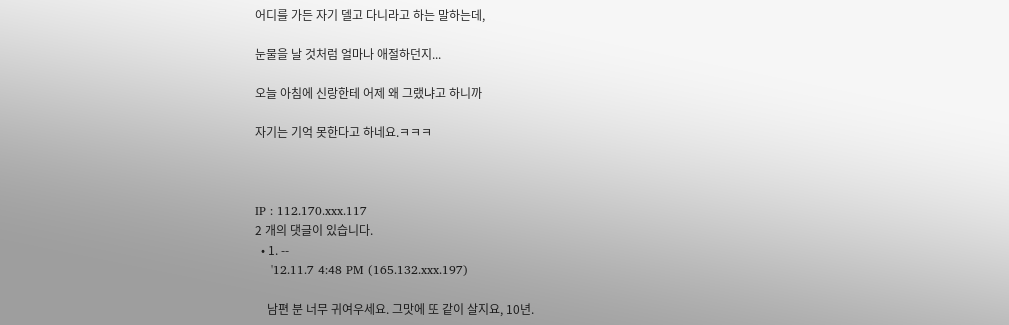어디를 가든 자기 델고 다니라고 하는 말하는데,

눈물을 날 것처럼 얼마나 애절하던지...

오늘 아침에 신랑한테 어제 왜 그랬냐고 하니까

자기는 기억 못한다고 하네요.ㅋㅋㅋ



IP : 112.170.xxx.117
2 개의 댓글이 있습니다.
  • 1. --
    '12.11.7 4:48 PM (165.132.xxx.197)

    남편 분 너무 귀여우세요. 그맛에 또 같이 살지요, 10년.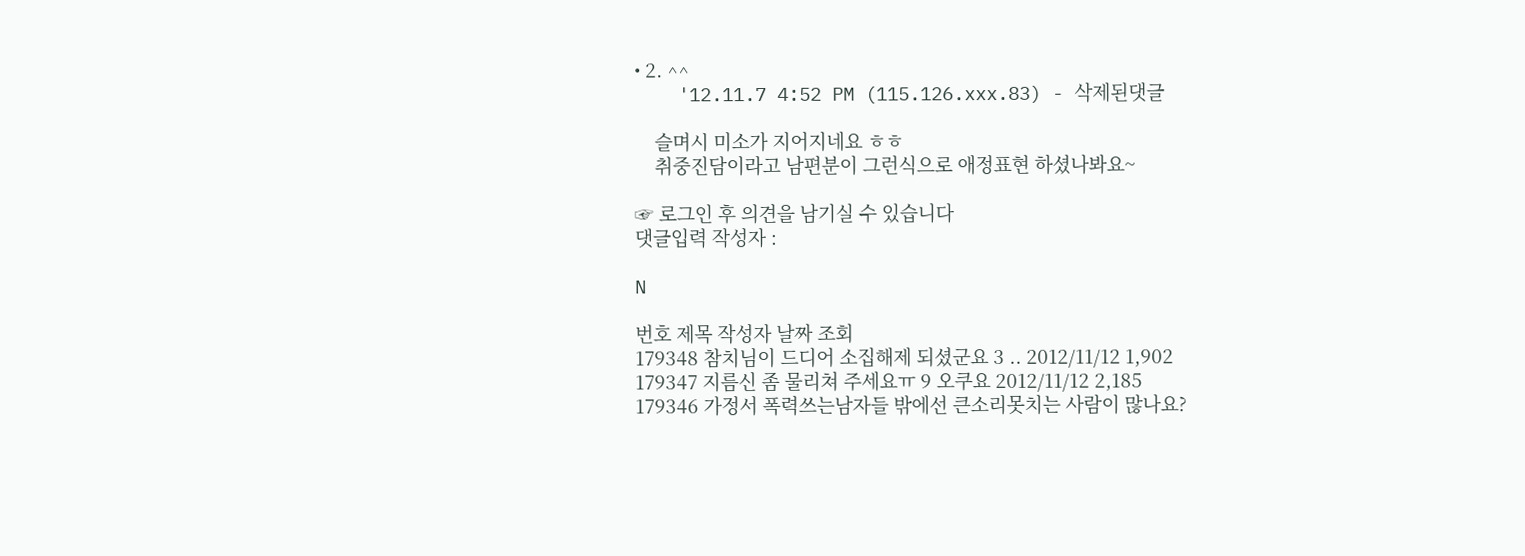• 2. ^^
    '12.11.7 4:52 PM (115.126.xxx.83) - 삭제된댓글

    슬며시 미소가 지어지네요 ㅎㅎ
    취중진담이라고 남편분이 그런식으로 애정표현 하셨나봐요~

☞ 로그인 후 의견을 남기실 수 있습니다
댓글입력 작성자 :

N

번호 제목 작성자 날짜 조회
179348 참치님이 드디어 소집해제 되셨군요 3 .. 2012/11/12 1,902
179347 지름신 좀 물리쳐 주세요ㅠ 9 오쿠요 2012/11/12 2,185
179346 가정서 폭력쓰는남자들 밖에선 큰소리못치는 사람이 많나요?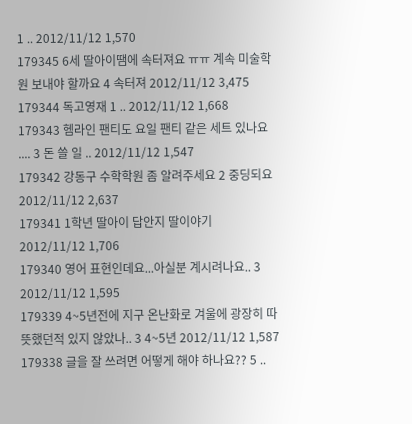1 .. 2012/11/12 1,570
179345 6세 딸아이땜에 속터져요 ㅠㅠ 계속 미술학원 보내야 할까요 4 속터져 2012/11/12 3,475
179344 독고영재 1 .. 2012/11/12 1,668
179343 헴라인 팬티도 요일 팬티 같은 세트 있나요 .... 3 돈 쓸 일 .. 2012/11/12 1,547
179342 강동구 수학학원 좀 알려주세요 2 중딩되요 2012/11/12 2,637
179341 1학년 딸아이 답안지 딸이야기 2012/11/12 1,706
179340 영어 표현인데요...아실분 계시려나요.. 3 2012/11/12 1,595
179339 4~5년전에 지구 온난화로 겨울에 광장히 따뜻했던적 있지 않았나.. 3 4~5년 2012/11/12 1,587
179338 글을 잘 쓰려면 어떻게 해야 하나요?? 5 ..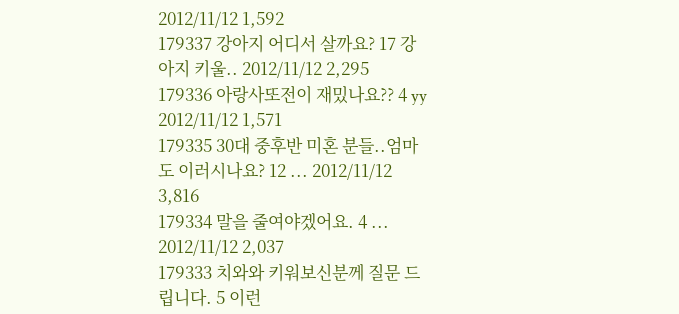2012/11/12 1,592
179337 강아지 어디서 살까요? 17 강아지 키울.. 2012/11/12 2,295
179336 아랑사또전이 재밌나요?? 4 yy 2012/11/12 1,571
179335 30대 중후반 미혼 분들..엄마도 이러시나요? 12 ... 2012/11/12 3,816
179334 말을 줄여야겠어요. 4 ... 2012/11/12 2,037
179333 치와와 키워보신분께 질문 드립니다. 5 이런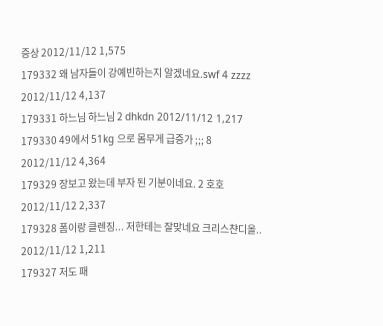증상 2012/11/12 1,575
179332 왜 남자들이 강예빈하는지 알겠네요.swf 4 zzzz 2012/11/12 4,137
179331 하느님 하느님 2 dhkdn 2012/11/12 1,217
179330 49에서 51kg 으로 몸무게 급증가 ;;; 8 2012/11/12 4,364
179329 장보고 왔는데 부자 된 기분이네요. 2 호호 2012/11/12 2,337
179328 폼이랑 클렌징... 저한테는 잘맞네요 크리스챤디올.. 2012/11/12 1,211
179327 저도 패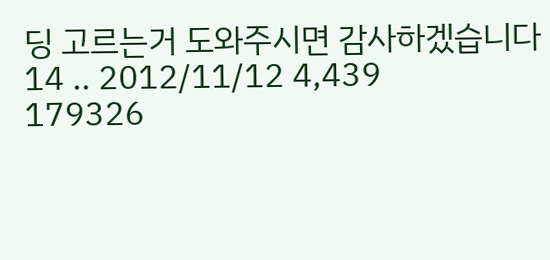딩 고르는거 도와주시면 감사하겠습니다 14 .. 2012/11/12 4,439
179326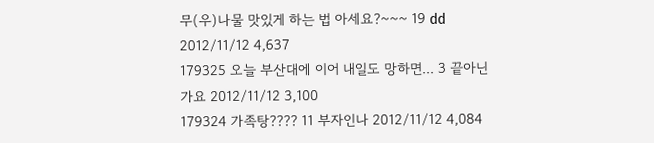무(우)나물 맛있게 하는 법 아세요?~~~ 19 dd 2012/11/12 4,637
179325 오늘 부산대에 이어 내일도 망하면... 3 끝아닌가요 2012/11/12 3,100
179324 가족탕???? 11 부자인나 2012/11/12 4,084